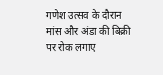गणेश उत्सव के दौरान मांस और अंडा की बिक्री पर रोक लगाए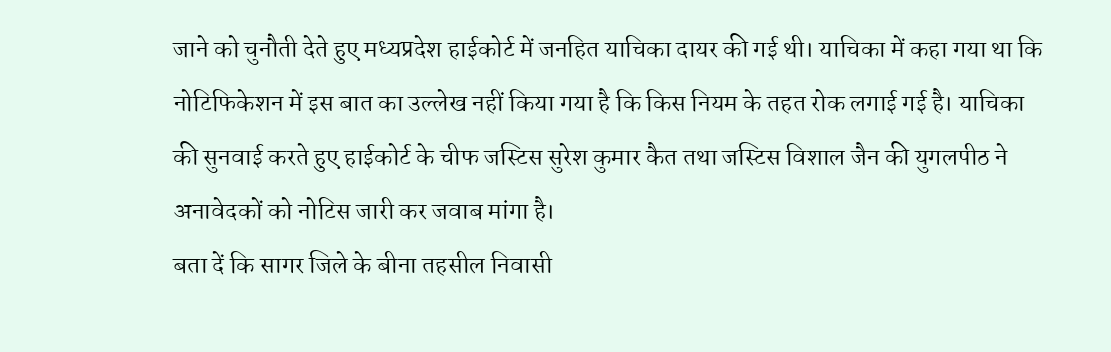जाने को चुनौती देते हुए मध्यप्रदेश हाईकोर्ट में जनहित याचिका दायर की गई थी। याचिका में कहा गया था कि नोटिफिकेशन में इस बात का उल्लेख नहीं किया गया है कि किस नियम के तहत रोक लगाई गई है। याचिका की सुनवाई करते हुए हाईकोर्ट के चीफ जस्टिस सुरेश कुमार कैत तथा जस्टिस विशाल जैन की युगलपीठ ने अनावेदकों को नोटिस जारी कर जवाब मांगा है।
बता दें कि सागर जिले के बीना तहसील निवासी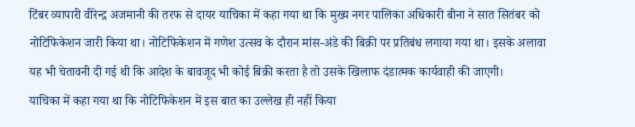टिंबर व्यापारी वीरेन्द्र अजमानी की तरफ से दायर याचिका में कहा गया था कि मुख्य नगर पालिका अधिकारी बीना ने सात सितंबर को नोटिफिकेशन जारी किया था। नोटिफिकेशन में गणेश उत्सव के दौरान मांस-अंडे की बिक्री पर प्रतिबंध लगाया गया था। इसके अलावा यह भी चेतावनी दी गई थी कि आदेश के बावजूद भी कोई बिक्री करता है तो उसके खिलाफ दंडात्मक कार्यवाही की जाएगी।
याचिका में कहा गया था कि नोटिफिकेशन में इस बात का उल्लेख ही नहीं किया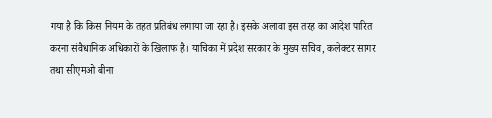गया है कि किस नियम के तहत प्रतिबंध लगाया जा रहा है। इसके अलावा इस तरह का आदेश पारित करना संवैधानिक अधिकारों के खिलाफ है। याचिका में प्रदेश सरकार के मुख्य सचिव, कलेक्टर सागर तथा सीएमओ बीना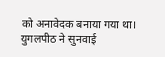को अनावेदक बनाया गया था। युगलपीठ ने सुनवाई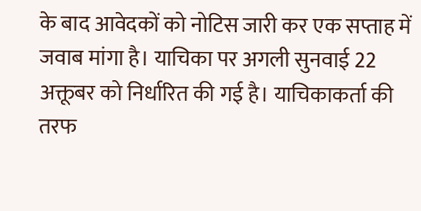के बाद आवेदकों को नोटिस जारी कर एक सप्ताह में जवाब मांगा है। याचिका पर अगली सुनवाई 22 अक्तूबर को निर्धारित की गई है। याचिकाकर्ता की तरफ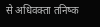से अधिवक्ता तनिष्क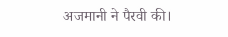अजमानी ने पैरवी की।